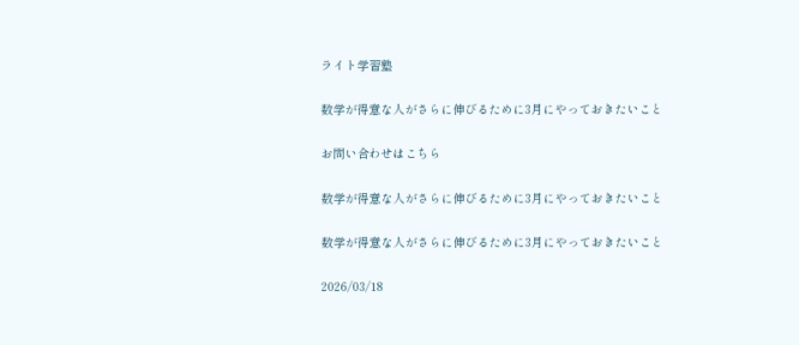ライト学習塾

数学が得意な人がさらに伸びるために3月にやっておきたいこと

お問い合わせはこちら

数学が得意な人がさらに伸びるために3月にやっておきたいこと

数学が得意な人がさらに伸びるために3月にやっておきたいこと

2026/03/18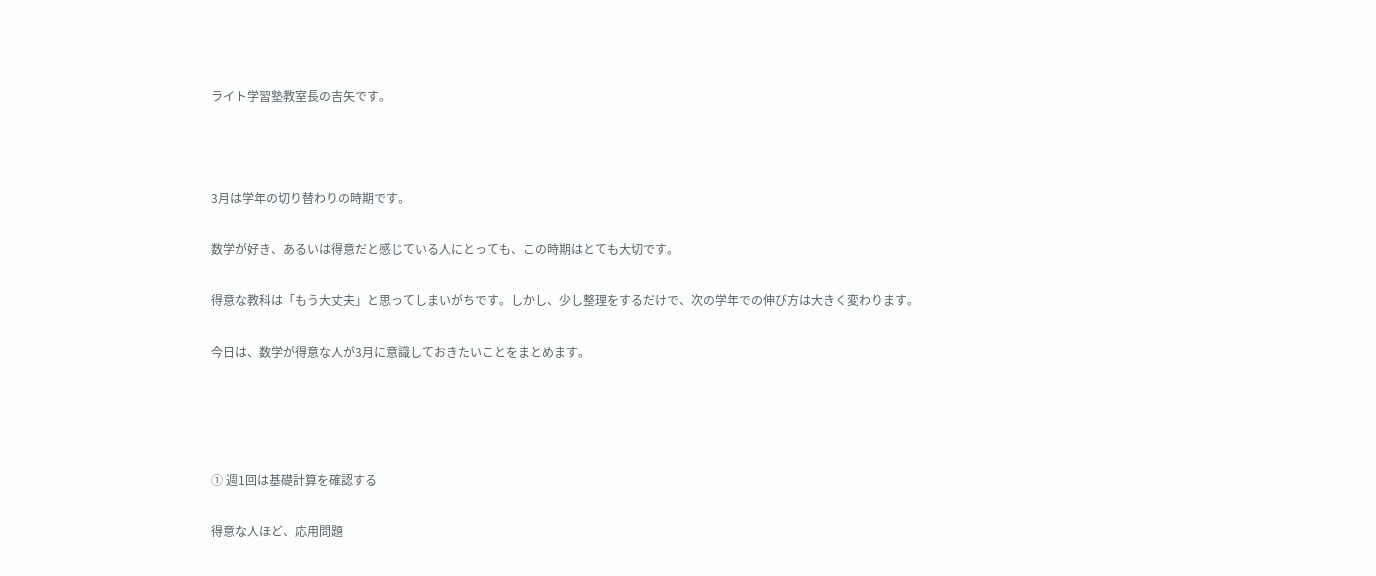ライト学習塾教室長の吉矢です。



3月は学年の切り替わりの時期です。

数学が好き、あるいは得意だと感じている人にとっても、この時期はとても大切です。

得意な教科は「もう大丈夫」と思ってしまいがちです。しかし、少し整理をするだけで、次の学年での伸び方は大きく変わります。

今日は、数学が得意な人が3月に意識しておきたいことをまとめます。




① 週1回は基礎計算を確認する

得意な人ほど、応用問題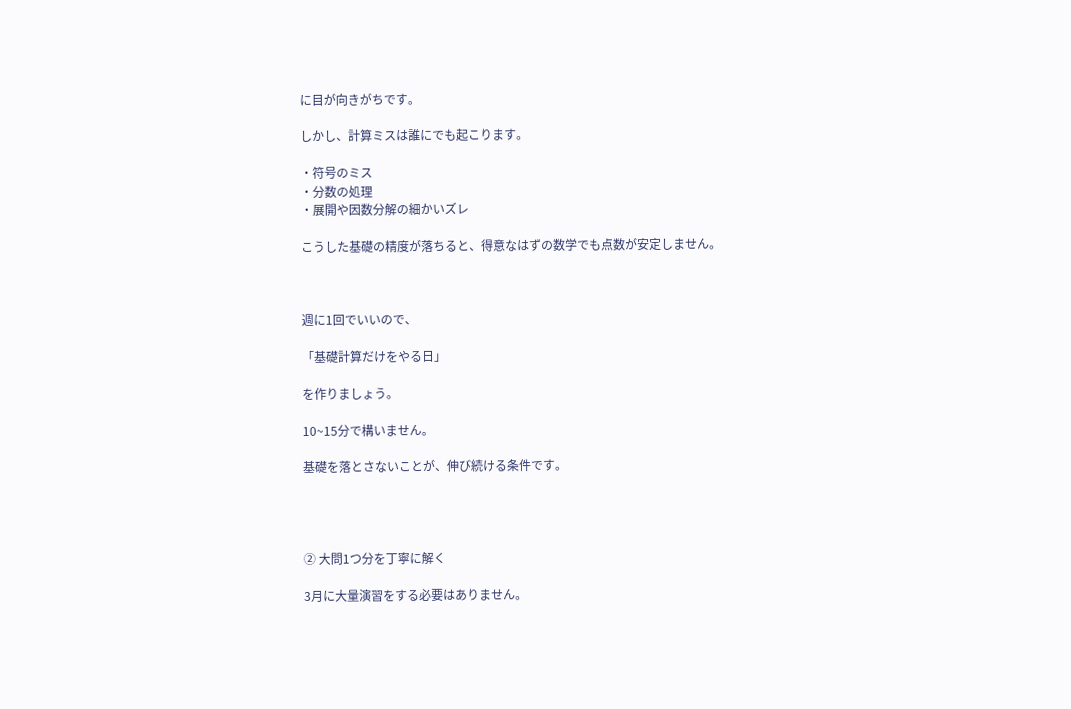に目が向きがちです。

しかし、計算ミスは誰にでも起こります。

・符号のミス
・分数の処理
・展開や因数分解の細かいズレ

こうした基礎の精度が落ちると、得意なはずの数学でも点数が安定しません。



週に1回でいいので、

「基礎計算だけをやる日」

を作りましょう。

10~15分で構いません。

基礎を落とさないことが、伸び続ける条件です。




② 大問1つ分を丁寧に解く

3月に大量演習をする必要はありません。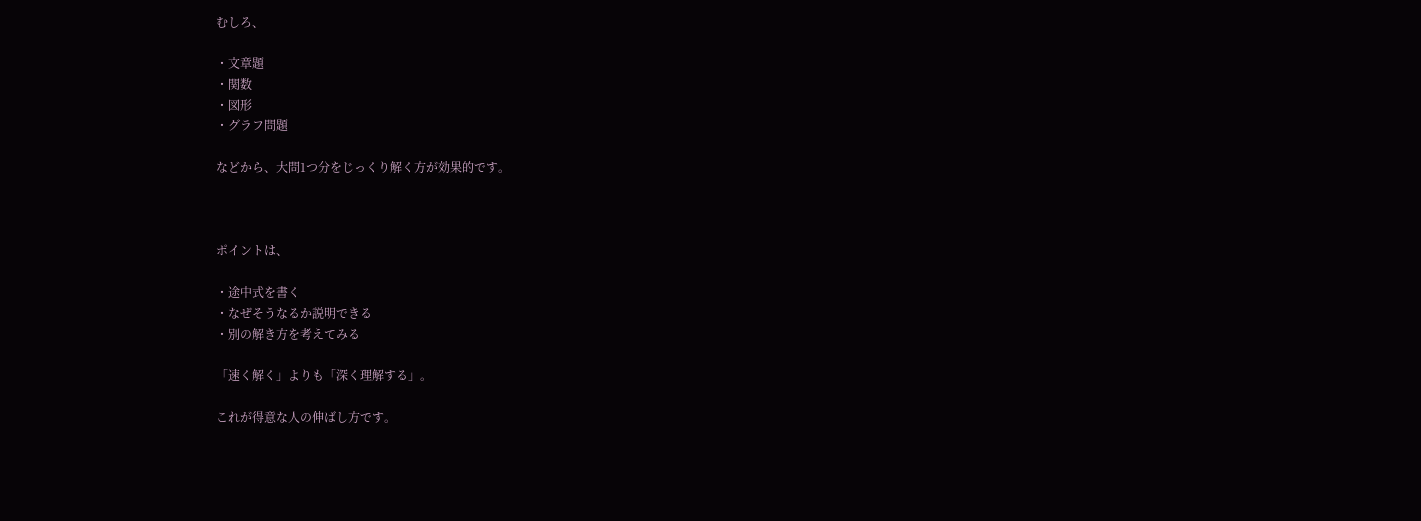むしろ、

・文章題
・関数
・図形
・グラフ問題

などから、大問1つ分をじっくり解く方が効果的です。



ポイントは、

・途中式を書く
・なぜそうなるか説明できる
・別の解き方を考えてみる

「速く解く」よりも「深く理解する」。

これが得意な人の伸ばし方です。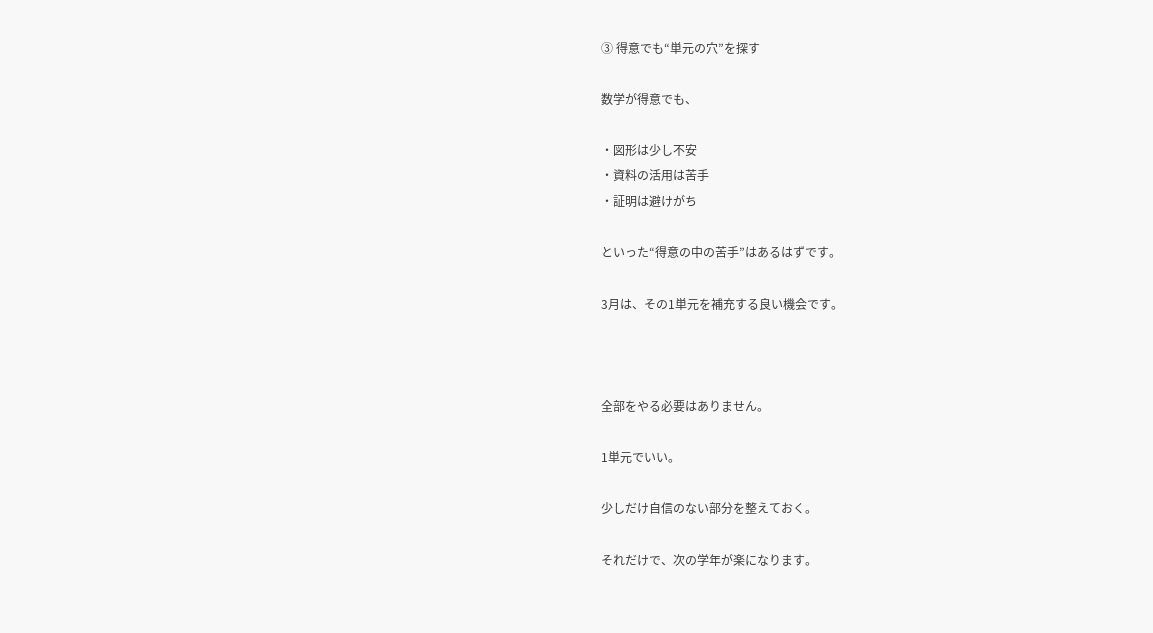③ 得意でも“単元の穴”を探す

数学が得意でも、

・図形は少し不安
・資料の活用は苦手
・証明は避けがち

といった“得意の中の苦手”はあるはずです。

3月は、その1単元を補充する良い機会です。



全部をやる必要はありません。

1単元でいい。

少しだけ自信のない部分を整えておく。

それだけで、次の学年が楽になります。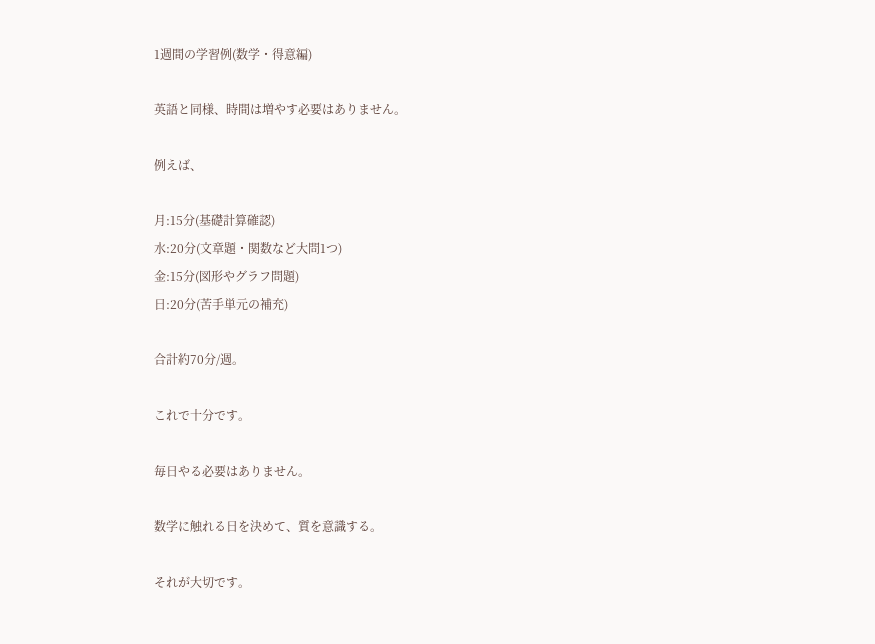1週間の学習例(数学・得意編)

英語と同様、時間は増やす必要はありません。

例えば、

月:15分(基礎計算確認)
水:20分(文章題・関数など大問1つ)
金:15分(図形やグラフ問題)
日:20分(苦手単元の補充)

合計約70分/週。

これで十分です。

毎日やる必要はありません。

数学に触れる日を決めて、質を意識する。

それが大切です。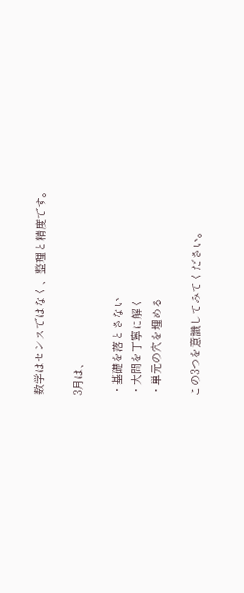数学はセンスではなく、整理と精度です。

3月は、

・基礎を落とさない
・大問を丁寧に解く
・単元の穴を埋める

この3つを意識してみてください。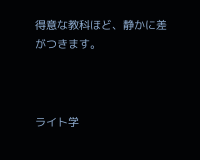得意な教科ほど、静かに差がつきます。



ライト学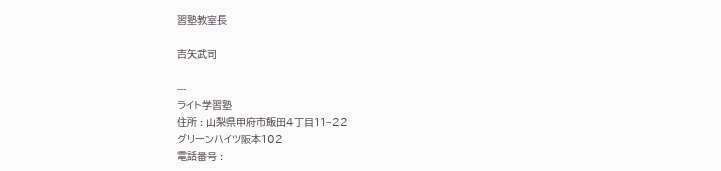習塾教室長

吉矢武司

---
ライト学習塾
住所 : 山梨県甲府市飯田4丁目11−22
グリーンハイツ阪本102
電話番号 :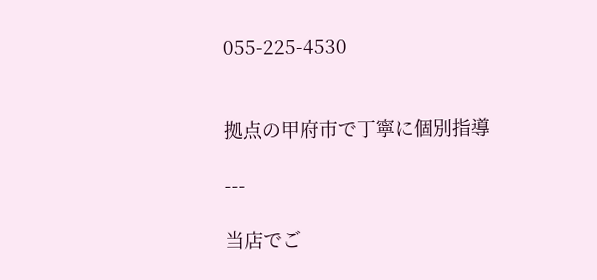055-225-4530


拠点の甲府市で丁寧に個別指導

---

当店でご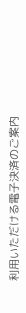利用いただける電子決済のご案内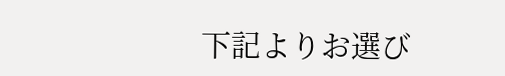下記よりお選び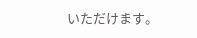いただけます。